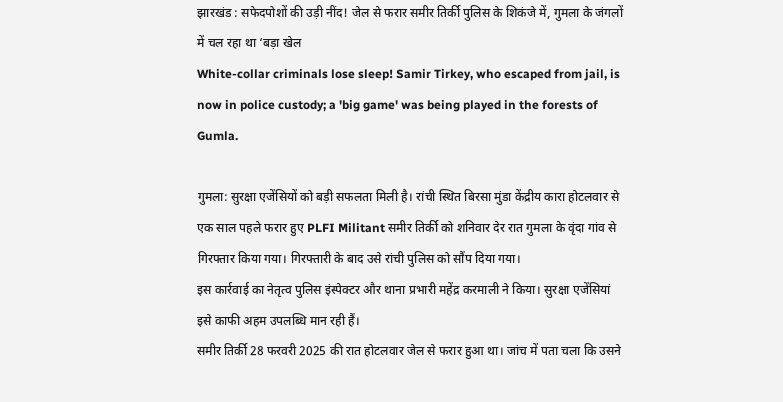झारखंड : सफेदपोशों की उड़ी नींद! जेल से फरार समीर तिर्की पुलिस के शिकंजे में, गुमला के जंगलों में चल रहा था ‘बड़ा खेल
White-collar criminals lose sleep! Samir Tirkey, who escaped from jail, is now in police custody; a 'big game' was being played in the forests of Gumla.

गुमला: सुरक्षा एजेंसियों को बड़ी सफलता मिली है। रांची स्थित बिरसा मुंडा केंद्रीय कारा होटलवार से एक साल पहले फरार हुए PLFI Militant समीर तिर्की को शनिवार देर रात गुमला के वृंदा गांव से गिरफ्तार किया गया। गिरफ्तारी के बाद उसे रांची पुलिस को सौंप दिया गया।
इस कार्रवाई का नेतृत्व पुलिस इंस्पेक्टर और थाना प्रभारी महेंद्र करमाली ने किया। सुरक्षा एजेंसियां इसे काफी अहम उपलब्धि मान रही हैं।
समीर तिर्की 28 फरवरी 2025 की रात होटलवार जेल से फरार हुआ था। जांच में पता चला कि उसने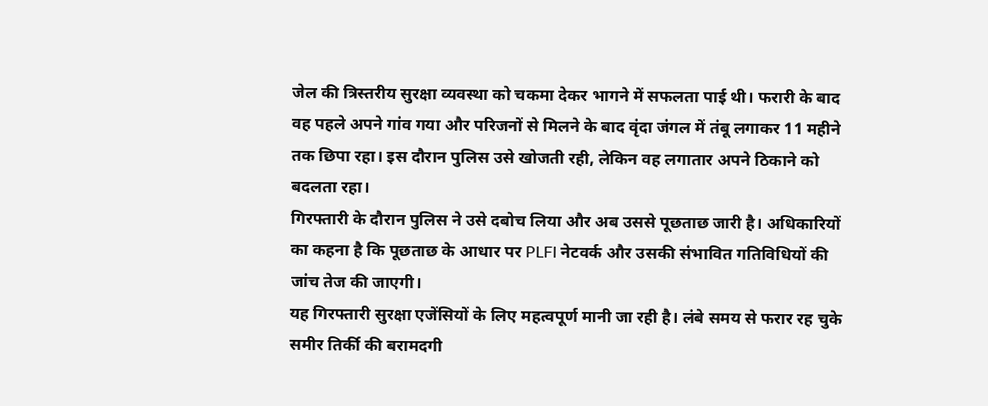जेल की त्रिस्तरीय सुरक्षा व्यवस्था को चकमा देकर भागने में सफलता पाई थी। फरारी के बाद वह पहले अपने गांव गया और परिजनों से मिलने के बाद वृंदा जंगल में तंबू लगाकर 11 महीने तक छिपा रहा। इस दौरान पुलिस उसे खोजती रही, लेकिन वह लगातार अपने ठिकाने को बदलता रहा।
गिरफ्तारी के दौरान पुलिस ने उसे दबोच लिया और अब उससे पूछताछ जारी है। अधिकारियों का कहना है कि पूछताछ के आधार पर PLFI नेटवर्क और उसकी संभावित गतिविधियों की जांच तेज की जाएगी।
यह गिरफ्तारी सुरक्षा एजेंसियों के लिए महत्वपूर्ण मानी जा रही है। लंबे समय से फरार रह चुके समीर तिर्की की बरामदगी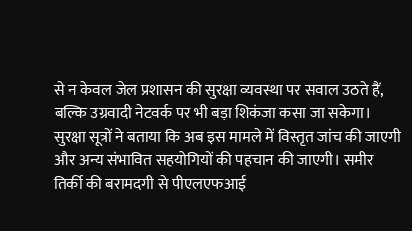से न केवल जेल प्रशासन की सुरक्षा व्यवस्था पर सवाल उठते हैं, बल्कि उग्रवादी नेटवर्क पर भी बड़ा शिकंजा कसा जा सकेगा।
सुरक्षा सूत्रों ने बताया कि अब इस मामले में विस्तृत जांच की जाएगी और अन्य संभावित सहयोगियों की पहचान की जाएगी। समीर तिर्की की बरामदगी से पीएलएफआई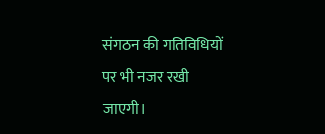संगठन की गतिविधियों पर भी नजर रखी जाएगी।